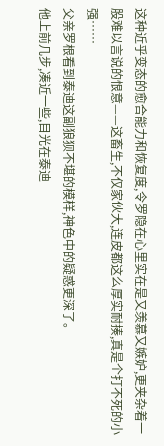这种近乎变态的愈合能力和恢复度,令罗隐在心里实在是又羡慕又嫉妒,更夹杂着一股难以言说的恨意——这畜生,不仅家伙大,连皮都这么厚实耐揍,真是个打不死的小强……
父亲罗根看到泰迪这副狼狈不堪的模样,神色中的疑惑更深了。
他上前几步,凑近一些,目光在泰迪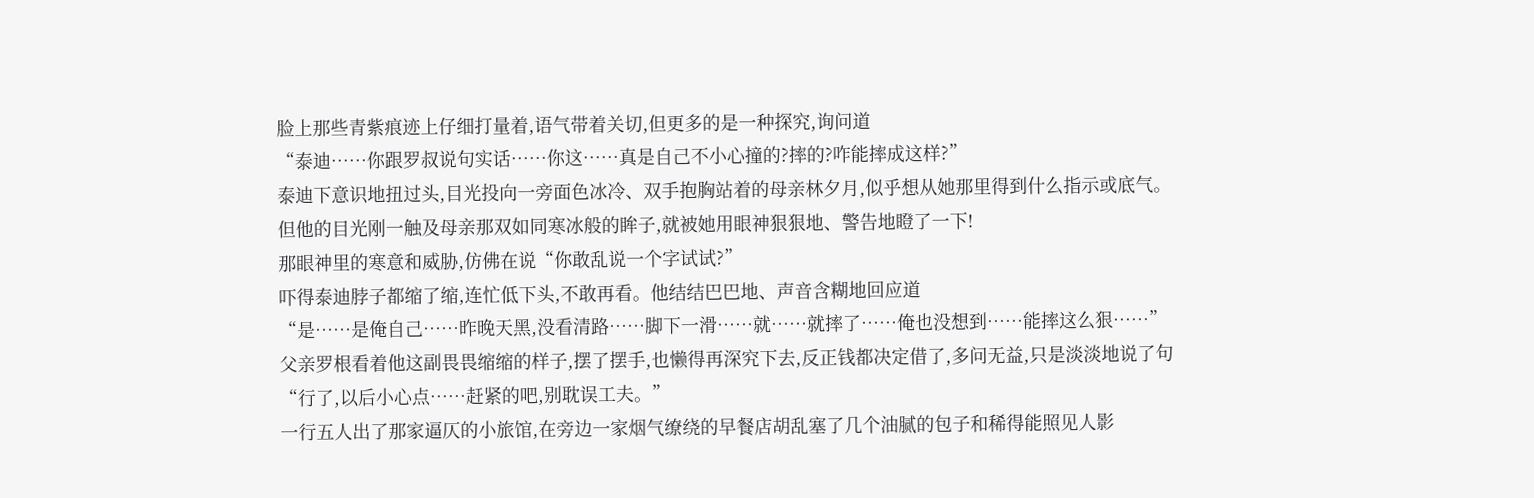脸上那些青紫痕迹上仔细打量着,语气带着关切,但更多的是一种探究,询问道
“泰迪……你跟罗叔说句实话……你这……真是自己不小心撞的?摔的?咋能摔成这样?”
泰迪下意识地扭过头,目光投向一旁面色冰冷、双手抱胸站着的母亲林夕月,似乎想从她那里得到什么指示或底气。
但他的目光刚一触及母亲那双如同寒冰般的眸子,就被她用眼神狠狠地、警告地瞪了一下!
那眼神里的寒意和威胁,仿佛在说“你敢乱说一个字试试?”
吓得泰迪脖子都缩了缩,连忙低下头,不敢再看。他结结巴巴地、声音含糊地回应道
“是……是俺自己……昨晚天黑,没看清路……脚下一滑……就……就摔了……俺也没想到……能摔这么狠……”
父亲罗根看着他这副畏畏缩缩的样子,摆了摆手,也懒得再深究下去,反正钱都决定借了,多问无益,只是淡淡地说了句
“行了,以后小心点……赶紧的吧,别耽误工夫。”
一行五人出了那家逼仄的小旅馆,在旁边一家烟气缭绕的早餐店胡乱塞了几个油腻的包子和稀得能照见人影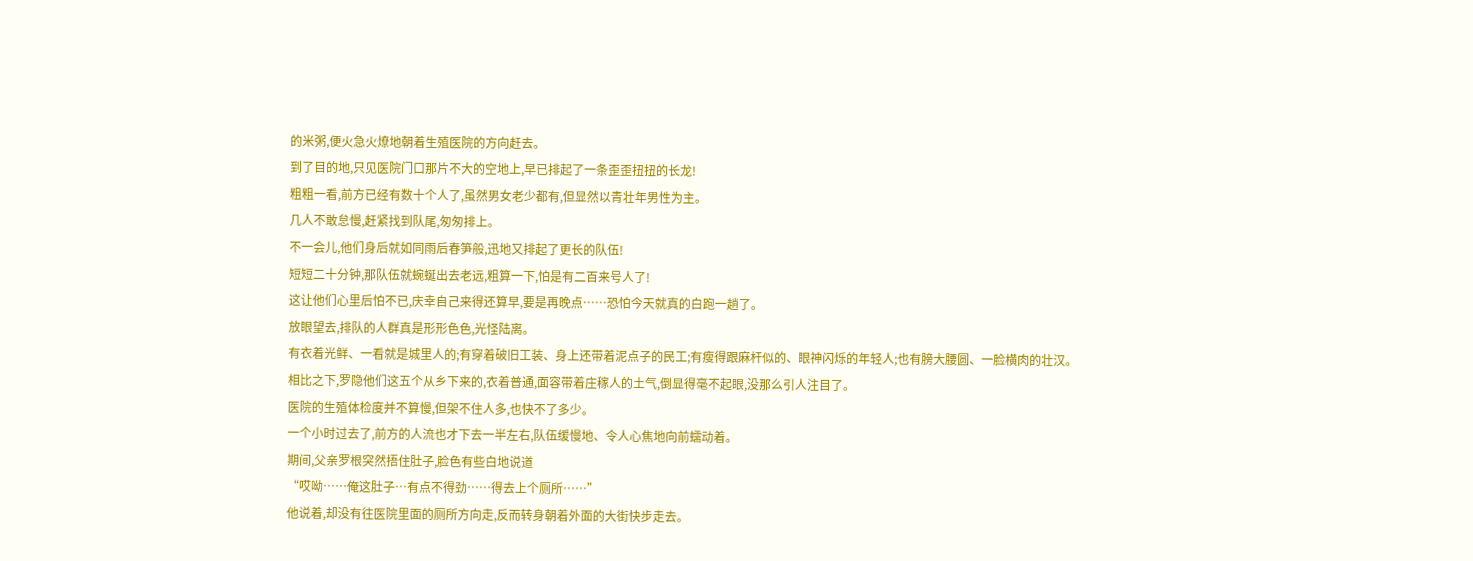的米粥,便火急火燎地朝着生殖医院的方向赶去。
到了目的地,只见医院门口那片不大的空地上,早已排起了一条歪歪扭扭的长龙!
粗粗一看,前方已经有数十个人了,虽然男女老少都有,但显然以青壮年男性为主。
几人不敢怠慢,赶紧找到队尾,匆匆排上。
不一会儿,他们身后就如同雨后春笋般,迅地又排起了更长的队伍!
短短二十分钟,那队伍就蜿蜒出去老远,粗算一下,怕是有二百来号人了!
这让他们心里后怕不已,庆幸自己来得还算早,要是再晚点……恐怕今天就真的白跑一趟了。
放眼望去,排队的人群真是形形色色,光怪陆离。
有衣着光鲜、一看就是城里人的;有穿着破旧工装、身上还带着泥点子的民工;有瘦得跟麻杆似的、眼神闪烁的年轻人;也有膀大腰圆、一脸横肉的壮汉。
相比之下,罗隐他们这五个从乡下来的,衣着普通,面容带着庄稼人的土气,倒显得毫不起眼,没那么引人注目了。
医院的生殖体检度并不算慢,但架不住人多,也快不了多少。
一个小时过去了,前方的人流也才下去一半左右,队伍缓慢地、令人心焦地向前蠕动着。
期间,父亲罗根突然捂住肚子,脸色有些白地说道
“哎呦……俺这肚子…有点不得劲……得去上个厕所……”
他说着,却没有往医院里面的厕所方向走,反而转身朝着外面的大街快步走去。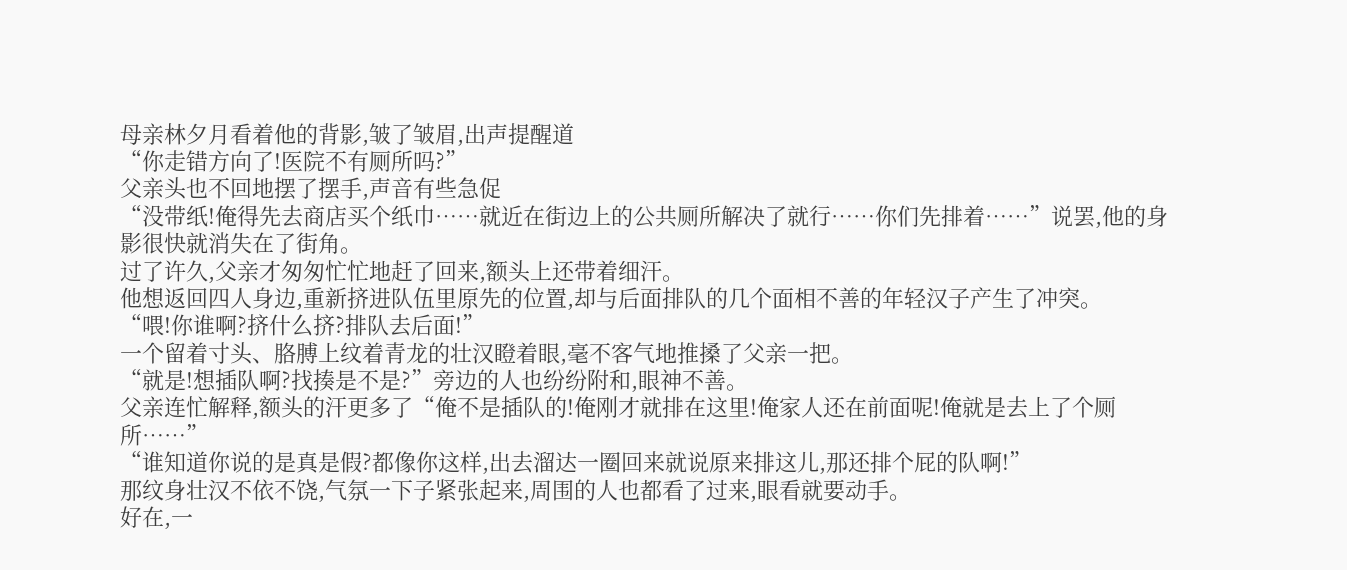母亲林夕月看着他的背影,皱了皱眉,出声提醒道
“你走错方向了!医院不有厕所吗?”
父亲头也不回地摆了摆手,声音有些急促
“没带纸!俺得先去商店买个纸巾……就近在街边上的公共厕所解决了就行……你们先排着……”说罢,他的身影很快就消失在了街角。
过了许久,父亲才匆匆忙忙地赶了回来,额头上还带着细汗。
他想返回四人身边,重新挤进队伍里原先的位置,却与后面排队的几个面相不善的年轻汉子产生了冲突。
“喂!你谁啊?挤什么挤?排队去后面!”
一个留着寸头、胳膊上纹着青龙的壮汉瞪着眼,毫不客气地推搡了父亲一把。
“就是!想插队啊?找揍是不是?”旁边的人也纷纷附和,眼神不善。
父亲连忙解释,额头的汗更多了“俺不是插队的!俺刚才就排在这里!俺家人还在前面呢!俺就是去上了个厕所……”
“谁知道你说的是真是假?都像你这样,出去溜达一圈回来就说原来排这儿,那还排个屁的队啊!”
那纹身壮汉不依不饶,气氛一下子紧张起来,周围的人也都看了过来,眼看就要动手。
好在,一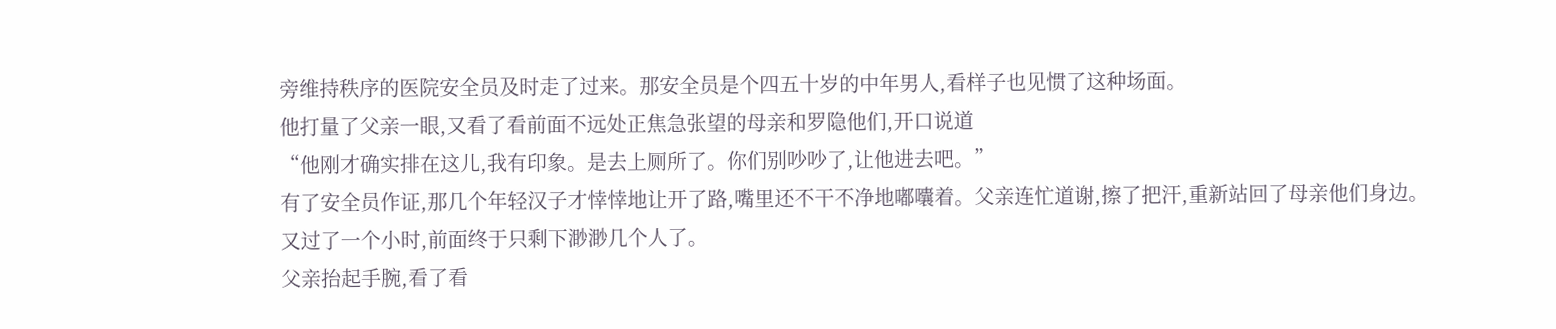旁维持秩序的医院安全员及时走了过来。那安全员是个四五十岁的中年男人,看样子也见惯了这种场面。
他打量了父亲一眼,又看了看前面不远处正焦急张望的母亲和罗隐他们,开口说道
“他刚才确实排在这儿,我有印象。是去上厕所了。你们别吵吵了,让他进去吧。”
有了安全员作证,那几个年轻汉子才悻悻地让开了路,嘴里还不干不净地嘟囔着。父亲连忙道谢,擦了把汗,重新站回了母亲他们身边。
又过了一个小时,前面终于只剩下渺渺几个人了。
父亲抬起手腕,看了看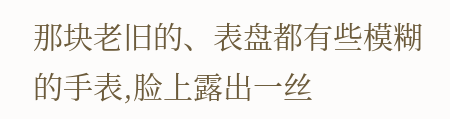那块老旧的、表盘都有些模糊的手表,脸上露出一丝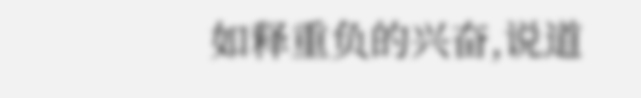如释重负的兴奋,说道